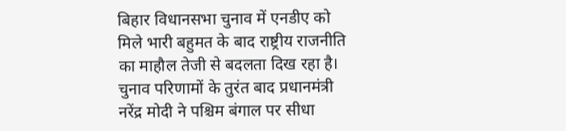बिहार विधानसभा चुनाव में एनडीए को मिले भारी बहुमत के बाद राष्ट्रीय राजनीति का माहौल तेजी से बदलता दिख रहा है। चुनाव परिणामों के तुरंत बाद प्रधानमंत्री नरेंद्र मोदी ने पश्चिम बंगाल पर सीधा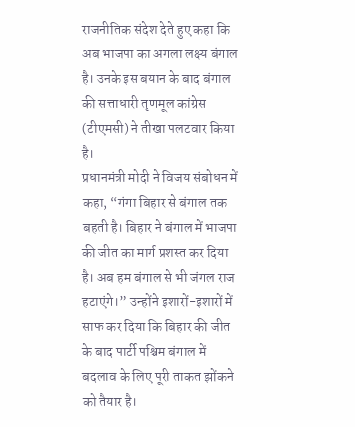राजनीतिक संदेश देते हुए कहा कि अब भाजपा का अगला लक्ष्य बंगाल है। उनके इस बयान के बाद बंगाल की सत्ताधारी तृणमूल कांग्रेस (टीएमसी) ने तीखा पलटवार किया है।
प्रधानमंत्री मोदी ने विजय संबोधन में कहा, “गंगा बिहार से बंगाल तक बहती है। बिहार ने बंगाल में भाजपा की जीत का मार्ग प्रशस्त कर दिया है। अब हम बंगाल से भी जंगल राज हटाएंगे।” उन्होंने इशारों-इशारों में साफ कर दिया कि बिहार की जीत के बाद पार्टी पश्चिम बंगाल में बदलाव के लिए पूरी ताकत झोंकने को तैयार है।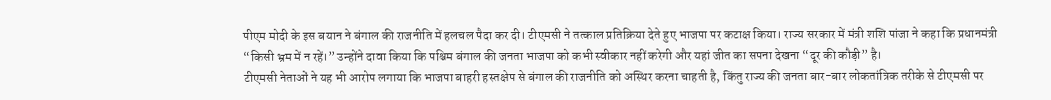पीएम मोदी के इस बयान ने बंगाल की राजनीति में हलचल पैदा कर दी। टीएमसी ने तत्काल प्रतिक्रिया देते हुए भाजपा पर कटाक्ष किया। राज्य सरकार में मंत्री शशि पांजा ने कहा कि प्रधानमंत्री “किसी भ्रम में न रहें।” उन्होंने दावा किया कि पश्चिम बंगाल की जनता भाजपा को कभी स्वीकार नहीं करेगी और यहां जीत का सपना देखना “दूर की कौड़ी” है।
टीएमसी नेताओं ने यह भी आरोप लगाया कि भाजपा बाहरी हस्तक्षेप से बंगाल की राजनीति को अस्थिर करना चाहती है, किंतु राज्य की जनता बार-बार लोकतांत्रिक तरीके से टीएमसी पर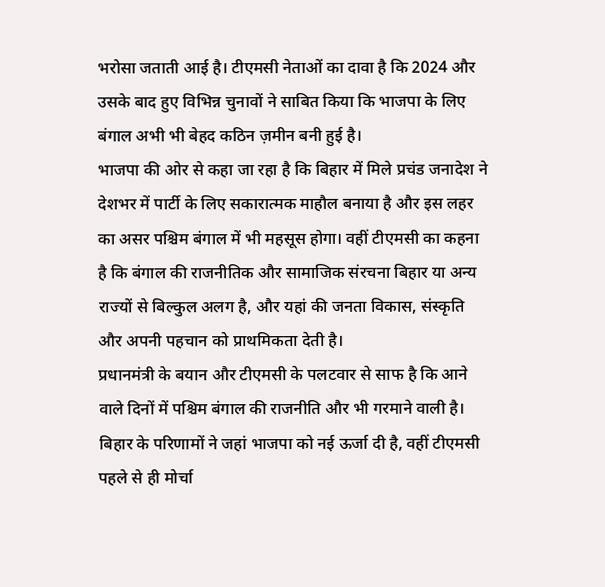भरोसा जताती आई है। टीएमसी नेताओं का दावा है कि 2024 और उसके बाद हुए विभिन्न चुनावों ने साबित किया कि भाजपा के लिए बंगाल अभी भी बेहद कठिन ज़मीन बनी हुई है।
भाजपा की ओर से कहा जा रहा है कि बिहार में मिले प्रचंड जनादेश ने देशभर में पार्टी के लिए सकारात्मक माहौल बनाया है और इस लहर का असर पश्चिम बंगाल में भी महसूस होगा। वहीं टीएमसी का कहना है कि बंगाल की राजनीतिक और सामाजिक संरचना बिहार या अन्य राज्यों से बिल्कुल अलग है, और यहां की जनता विकास, संस्कृति और अपनी पहचान को प्राथमिकता देती है।
प्रधानमंत्री के बयान और टीएमसी के पलटवार से साफ है कि आने वाले दिनों में पश्चिम बंगाल की राजनीति और भी गरमाने वाली है। बिहार के परिणामों ने जहां भाजपा को नई ऊर्जा दी है, वहीं टीएमसी पहले से ही मोर्चा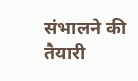संभालने की तैयारी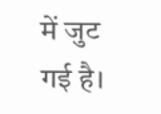में जुट गई है।